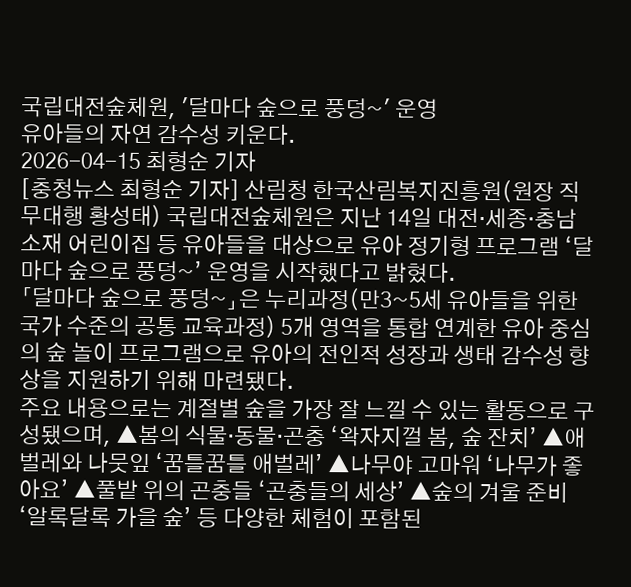국립대전숲체원, '달마다 숲으로 풍덩~' 운영
유아들의 자연 감수성 키운다.
2026-04-15 최형순 기자
[충청뉴스 최형순 기자] 산림청 한국산림복지진흥원(원장 직무대행 황성태) 국립대전숲체원은 지난 14일 대전·세종·충남 소재 어린이집 등 유아들을 대상으로 유아 정기형 프로그램 ‘달마다 숲으로 풍덩~’ 운영을 시작했다고 밝혔다.
「달마다 숲으로 풍덩~」은 누리과정(만3~5세 유아들을 위한 국가 수준의 공통 교육과정) 5개 영역을 통합 연계한 유아 중심의 숲 놀이 프로그램으로 유아의 전인적 성장과 생태 감수성 향상을 지원하기 위해 마련됐다.
주요 내용으로는 계절별 숲을 가장 잘 느낄 수 있는 활동으로 구성됐으며, ▲봄의 식물·동물·곤충 ‘왁자지껄 봄, 숲 잔치’ ▲애벌레와 나뭇잎 ‘꿈틀꿈틀 애벌레’ ▲나무야 고마워 ‘나무가 좋아요’ ▲풀밭 위의 곤충들 ‘곤충들의 세상’ ▲숲의 겨울 준비 ‘알록달록 가을 숲’ 등 다양한 체험이 포함된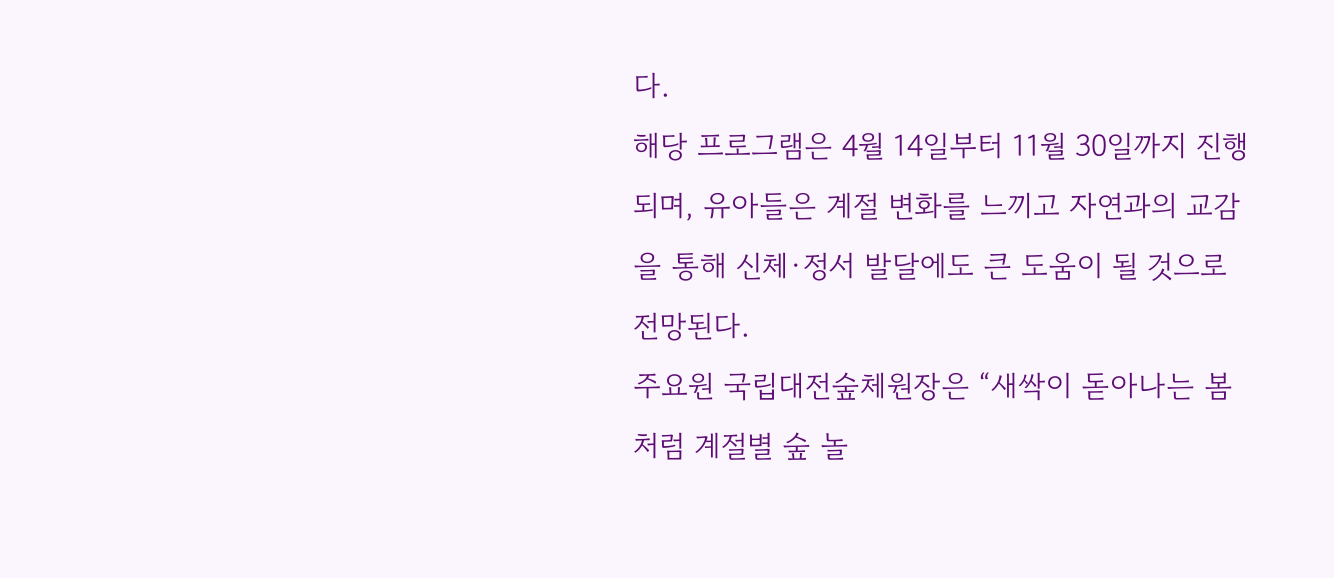다.
해당 프로그램은 4월 14일부터 11월 30일까지 진행되며, 유아들은 계절 변화를 느끼고 자연과의 교감을 통해 신체·정서 발달에도 큰 도움이 될 것으로 전망된다.
주요원 국립대전숲체원장은 “새싹이 돋아나는 봄처럼 계절별 숲 놀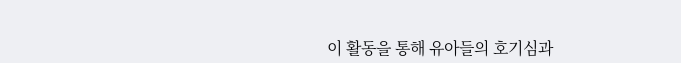이 활동을 통해 유아들의 호기심과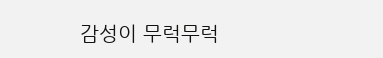감성이 무럭무럭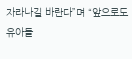자라나길 바란다”며 “앞으로도 유아들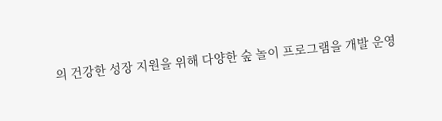의 건강한 성장 지원을 위해 다양한 숲 놀이 프로그램을 개발 운영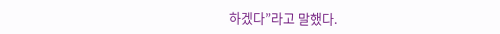하겠다”라고 말했다.